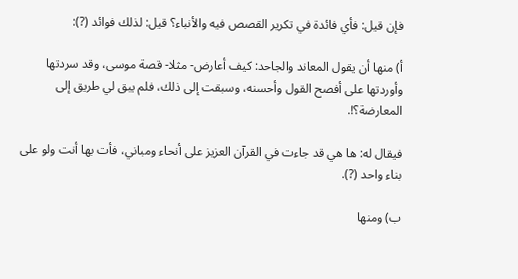فإن قيل: فأي فائدة في تكرير القصص فيه والأنباء؟ قيل: لذلك فوائد (?):

أ) منها أن يقول المعاند والجاحد: كيف أعارض- مثلا- قصة موسى، وقد سردتها وأوردتها على أفصح القول وأحسنه، وسبقت إلى ذلك، فلم يبق لي طريق إلى المعارضة؟!.

فيقال له: ها هي قد جاءت في القرآن العزيز على أنحاء ومباني، فأت بها أنت ولو على بناء واحد (?).

ب) ومنها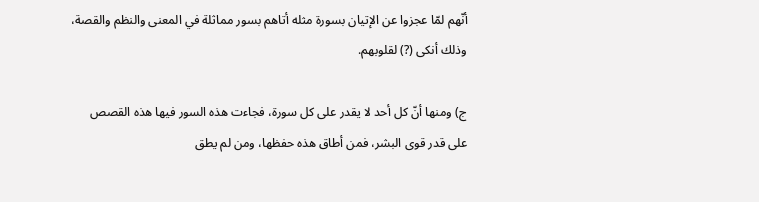أنّهم لمّا عجزوا عن الإتيان بسورة مثله أتاهم بسور مماثلة في المعنى والنظم والقصة، وذلك أنكى (?) لقلوبهم.

ج) ومنها أنّ كل أحد لا يقدر على كل سورة، فجاءت هذه السور فيها هذه القصص على قدر قوى البشر، فمن أطاق هذه حفظها، ومن لم يطق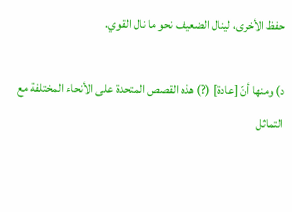حفظ الأخرى، لينال الضعيف نحو ما نال القوي.

د) ومنها أنّ [عادة] (?) هذه القصص المتحدة على الأنحاء المختلفة مع التماثل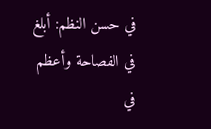في حسن النظم: أبلغ في الفصاحة وأعظم في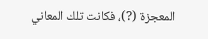المعجزة (?)، فكانت تلك المعاني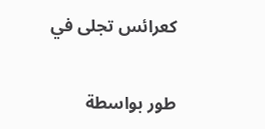كعرائس تجلى في

طور بواسطة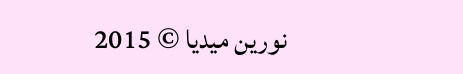نورين ميديا © 2015